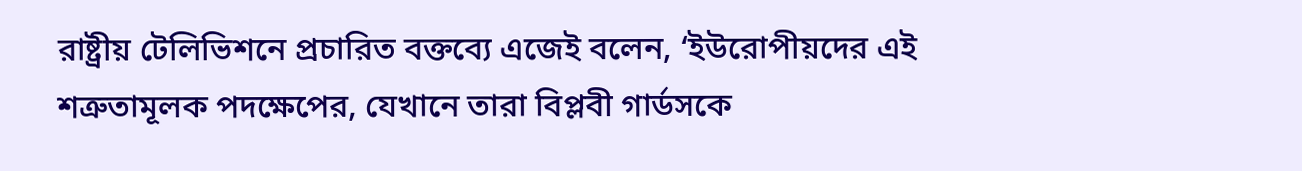রাষ্ট্রীয় টেলিভিশনে প্রচারিত বক্তব্যে এজেই বলেন, ‘ইউরোপীয়দের এই শত্রুতামূলক পদক্ষেপের, যেখানে তারা বিপ্লবী গার্ডসকে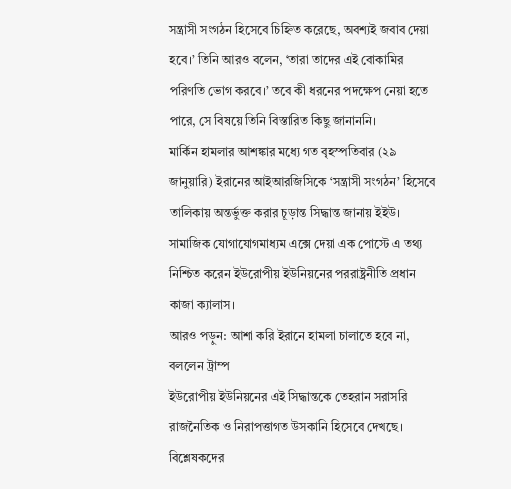সন্ত্রাসী সংগঠন হিসেবে চিহ্নিত করেছে, অবশ্যই জবাব দেয়া হবে।’ তিনি আরও বলেন, ‘তারা তাদের এই বোকামির পরিণতি ভোগ করবে।’ তবে কী ধরনের পদক্ষেপ নেয়া হতে পারে, সে বিষয়ে তিনি বিস্তারিত কিছু জানাননি।
মার্কিন হামলার আশঙ্কার মধ্যে গত বৃহস্পতিবার (২৯ জানুয়ারি) ইরানের আইআরজিসিকে ‘সন্ত্রাসী সংগঠন’ হিসেবে তালিকায় অন্তর্ভুক্ত করার চূড়ান্ত সিদ্ধান্ত জানায় ইইউ। সামাজিক যোগাযোগমাধ্যম এক্সে দেয়া এক পোস্টে এ তথ্য নিশ্চিত করেন ইউরোপীয় ইউনিয়নের পররাষ্ট্রনীতি প্রধান কাজা ক্যালাস।
আরও পড়ুন: আশা করি ইরানে হামলা চালাতে হবে না, বললেন ট্রাম্প
ইউরোপীয় ইউনিয়নের এই সিদ্ধান্তকে তেহরান সরাসরি রাজনৈতিক ও নিরাপত্তাগত উসকানি হিসেবে দেখছে। বিশ্লেষকদের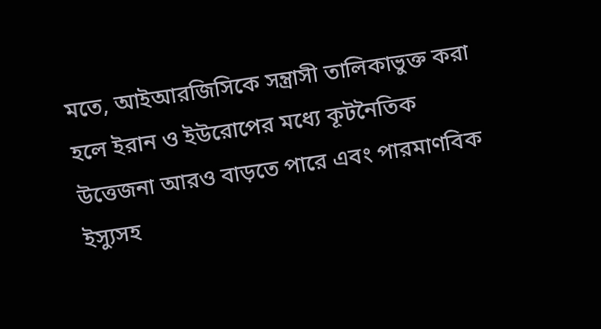মতে, আইআরজিসিকে সন্ত্রাসী তালিকাভুক্ত করা হলে ইরান ও ইউরোপের মধ্যে কূটনৈতিক উত্তেজনা আরও বাড়তে পারে এবং পারমাণবিক ইস্যুসহ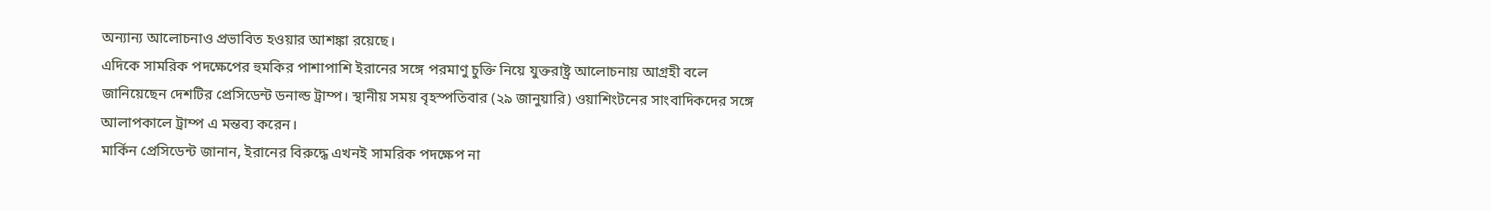অন্যান্য আলোচনাও প্রভাবিত হওয়ার আশঙ্কা রয়েছে।
এদিকে সামরিক পদক্ষেপের হুমকির পাশাপাশি ইরানের সঙ্গে পরমাণু চুক্তি নিয়ে যুক্তরাষ্ট্র আলোচনায় আগ্রহী বলে জানিয়েছেন দেশটির প্রেসিডেন্ট ডনাল্ড ট্রাম্প। স্থানীয় সময় বৃহস্পতিবার (২৯ জানুয়ারি) ওয়াশিংটনের সাংবাদিকদের সঙ্গে আলাপকালে ট্রাম্প এ মন্তব্য করেন।
মার্কিন প্রেসিডেন্ট জানান, ইরানের বিরুদ্ধে এখনই সামরিক পদক্ষেপ না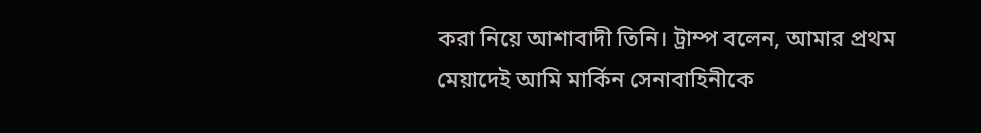করা নিয়ে আশাবাদী তিনি। ট্রাম্প বলেন, আমার প্রথম মেয়াদেই আমি মার্কিন সেনাবাহিনীকে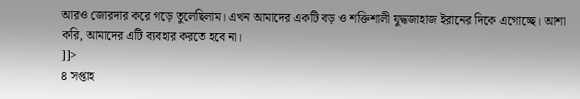আরও জোরদার করে গড়ে তুলেছিলাম। এখন আমাদের একটি বড় ও শক্তিশালী যুদ্ধজাহাজ ইরানের দিকে এগোচ্ছে। আশা করি, আমাদের এটি ব্যবহার করতে হবে না।
]]>
৪ সপ্তাহ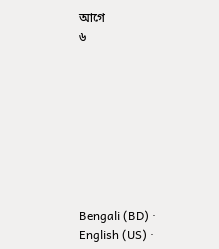আগে
৬








Bengali (BD) ·
English (US) ·